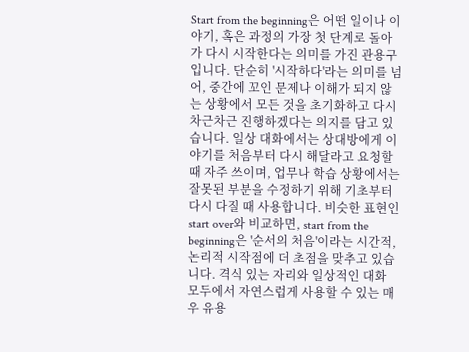Start from the beginning은 어떤 일이나 이야기, 혹은 과정의 가장 첫 단계로 돌아가 다시 시작한다는 의미를 가진 관용구입니다. 단순히 '시작하다'라는 의미를 넘어, 중간에 꼬인 문제나 이해가 되지 않는 상황에서 모든 것을 초기화하고 다시 차근차근 진행하겠다는 의지를 담고 있습니다. 일상 대화에서는 상대방에게 이야기를 처음부터 다시 해달라고 요청할 때 자주 쓰이며, 업무나 학습 상황에서는 잘못된 부분을 수정하기 위해 기초부터 다시 다질 때 사용합니다. 비슷한 표현인 start over와 비교하면, start from the beginning은 '순서의 처음'이라는 시간적, 논리적 시작점에 더 초점을 맞추고 있습니다. 격식 있는 자리와 일상적인 대화 모두에서 자연스럽게 사용할 수 있는 매우 유용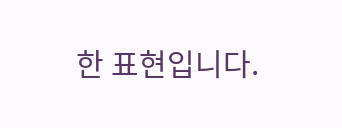한 표현입니다.